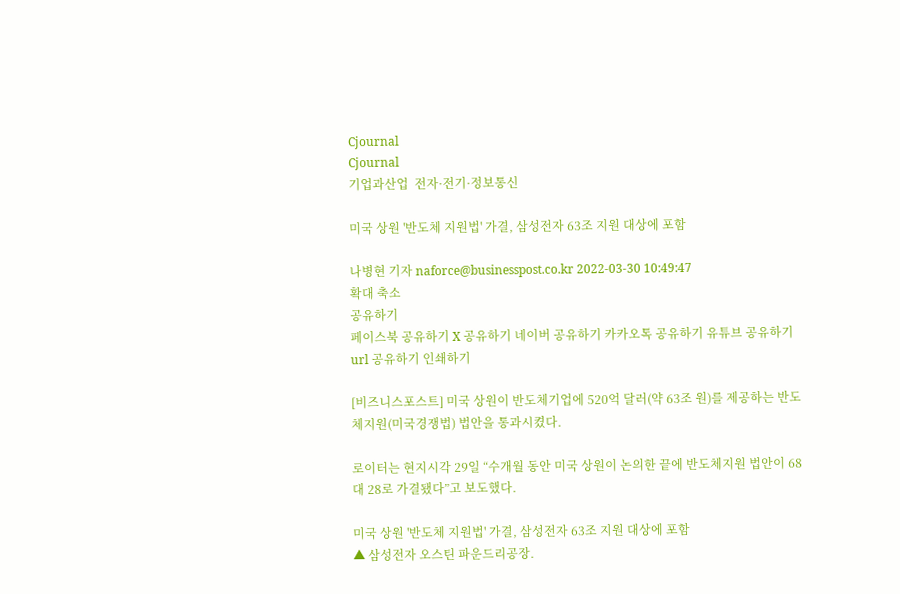Cjournal
Cjournal
기업과산업  전자·전기·정보통신

미국 상원 '반도체 지원법' 가결, 삼성전자 63조 지원 대상에 포함

나병현 기자 naforce@businesspost.co.kr 2022-03-30 10:49:47
확대 축소
공유하기
페이스북 공유하기 X 공유하기 네이버 공유하기 카카오톡 공유하기 유튜브 공유하기 url 공유하기 인쇄하기

[비즈니스포스트] 미국 상원이 반도체기업에 520억 달러(약 63조 원)를 제공하는 반도체지원(미국경쟁법) 법안을 통과시켰다.

로이터는 현지시각 29일 “수개월 동안 미국 상원이 논의한 끝에 반도체지원 법안이 68대 28로 가결됐다”고 보도했다.

미국 상원 '반도체 지원법' 가결, 삼성전자 63조 지원 대상에 포함
▲ 삼성전자 오스틴 파운드리공장.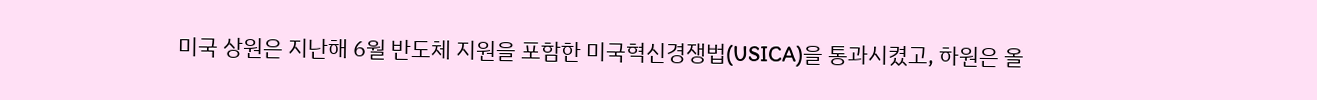미국 상원은 지난해 6월 반도체 지원을 포함한 미국혁신경쟁법(USICA)을 통과시켰고, 하원은 올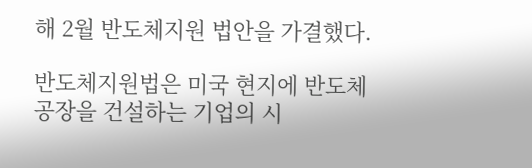해 2월 반도체지원 법안을 가결했다.

반도체지원법은 미국 현지에 반도체공장을 건설하는 기업의 시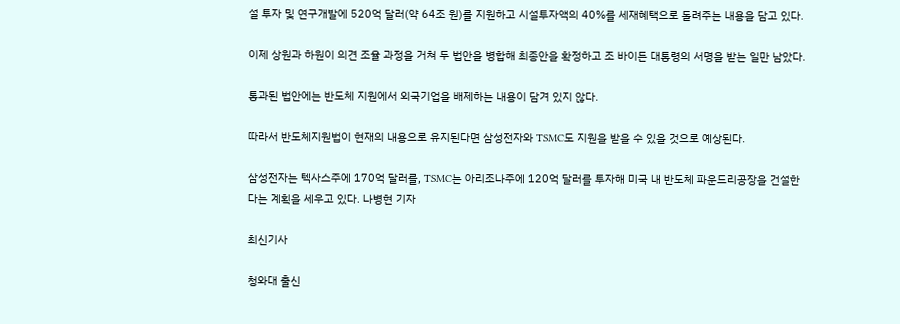설 투자 및 연구개발에 520억 달러(약 64조 원)를 지원하고 시설투자액의 40%를 세재혜택으로 돌려주는 내용을 담고 있다.

이제 상원과 하원이 의견 조율 과정을 거쳐 두 법안을 병합해 최종안을 확정하고 조 바이든 대통령의 서명을 받는 일만 남았다.

통과된 법안에는 반도체 지원에서 외국기업을 배제하는 내용이 담겨 있지 않다.

따라서 반도체지원법이 현재의 내용으로 유지된다면 삼성전자와 TSMC도 지원을 받을 수 있을 것으로 예상된다.

삼성전자는 텍사스주에 170억 달러를, TSMC는 아리조나주에 120억 달러를 투자해 미국 내 반도체 파운드리공장을 건설한다는 계획을 세우고 있다. 나병현 기자

최신기사

청와대 출신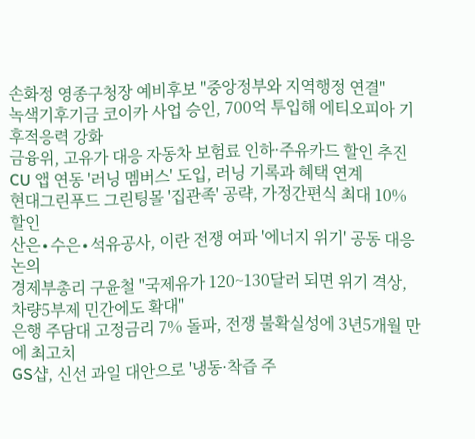손화정 영종구청장 예비후보 "중앙정부와 지역행정 연결"
녹색기후기금 코이카 사업 승인, 700억 투입해 에티오피아 기후적응력 강화
금융위, 고유가 대응 자동차 보험료 인하·주유카드 할인 추진
CU 앱 연동 '러닝 멤버스' 도입, 러닝 기록과 혜택 연계
현대그린푸드 그린팅몰 '집관족' 공략, 가정간편식 최대 10% 할인
산은∙수은∙석유공사, 이란 전쟁 여파 '에너지 위기' 공동 대응 논의
경제부총리 구윤철 "국제유가 120~130달러 되면 위기 격상, 차량5부제 민간에도 확대"
은행 주담대 고정금리 7% 돌파, 전쟁 불확실성에 3년5개월 만에 최고치
GS샵, 신선 과일 대안으로 '냉동·착즙 주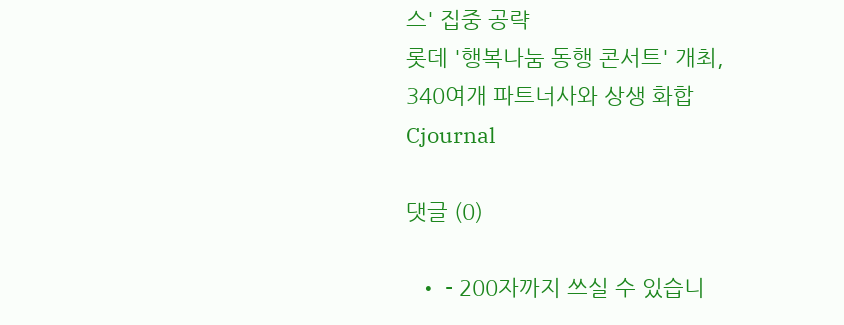스' 집중 공략
롯데 '행복나눔 동행 콘서트' 개최, 340여개 파트너사와 상생 화합
Cjournal

댓글 (0)

  • - 200자까지 쓰실 수 있습니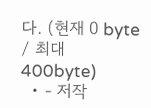다. (현재 0 byte / 최대 400byte)
  • - 저작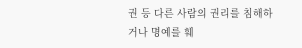권 등 다른 사람의 권리를 침해하거나 명예를 훼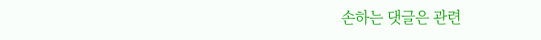손하는 댓글은 관련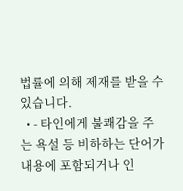법률에 의해 제재를 받을 수 있습니다.
  • - 타인에게 불쾌감을 주는 욕설 등 비하하는 단어가 내용에 포함되거나 인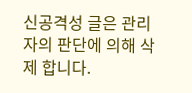신공격성 글은 관리자의 판단에 의해 삭제 합니다.